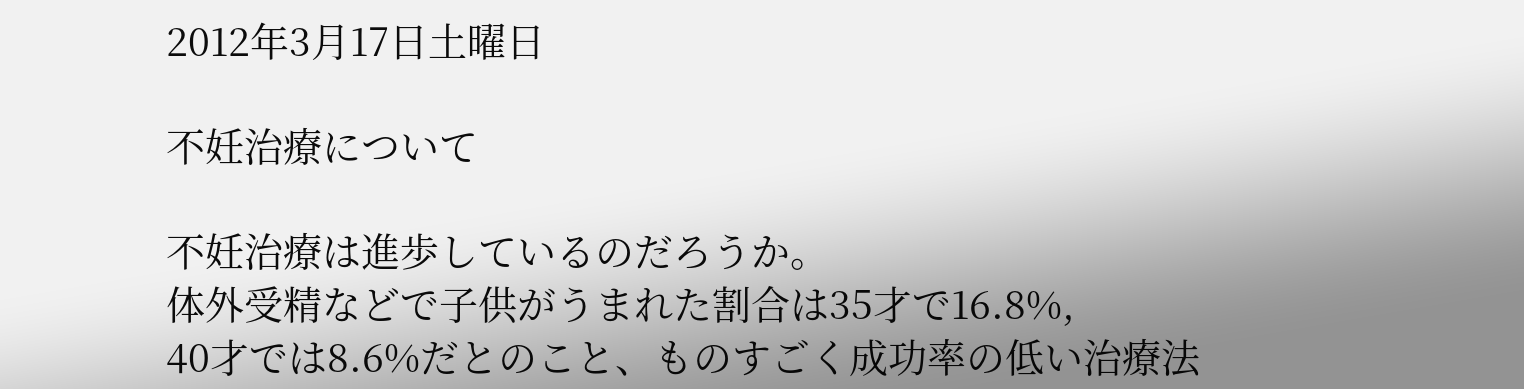2012年3月17日土曜日

不妊治療について

不妊治療は進歩しているのだろうか。
体外受精などで子供がうまれた割合は35才で16.8%,
40才では8.6%だとのこと、ものすごく成功率の低い治療法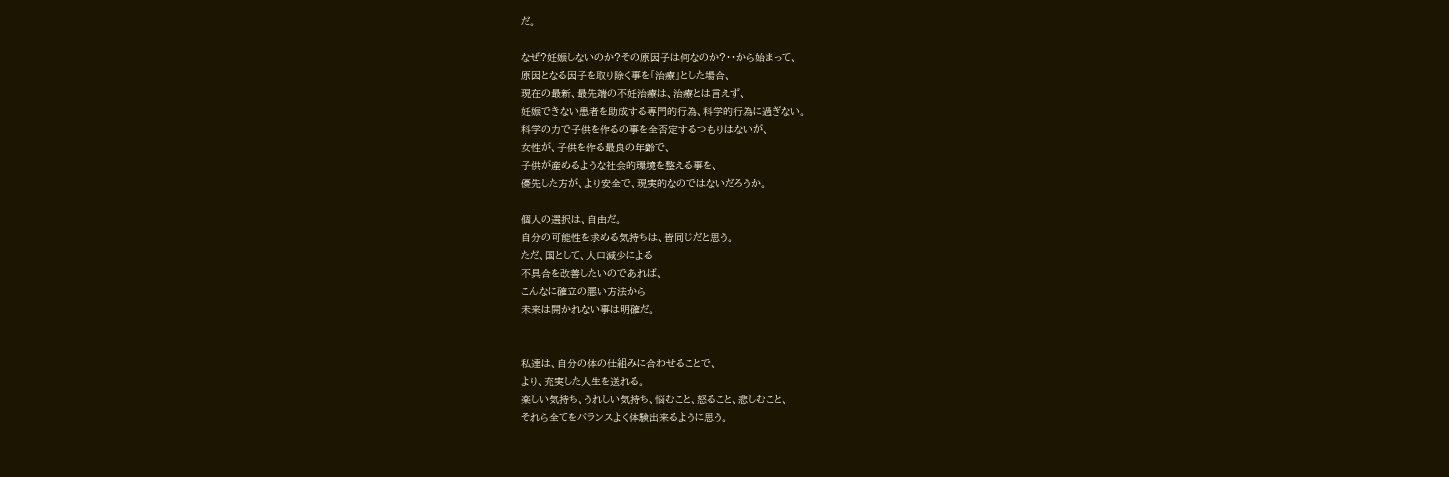だ。

なぜ?妊娠しないのか?その原因子は何なのか?・・から始まって、
原因となる因子を取り除く事を「治療」とした場合、
現在の最新、最先端の不妊治療は、治療とは言えず、
妊娠できない患者を助成する専門的行為、科学的行為に過ぎない。
科学の力で子供を作るの事を全否定するつもりはないが、
女性が、子供を作る最良の年齢で、
子供が産めるような社会的環境を整える事を、
優先した方が、より安全で、現実的なのではないだろうか。

個人の選択は、自由だ。
自分の可能性を求める気持ちは、皆同じだと思う。
ただ、国として、人口減少による
不具合を改善したいのであれば、
こんなに確立の悪い方法から
未来は開かれない事は明確だ。


私達は、自分の体の仕組みに合わせることで、
より、充実した人生を送れる。
楽しい気持ち、うれしい気持ち、悩むこと、怒ること、悲しむこと、
それら全てをバランスよく体験出来るように思う。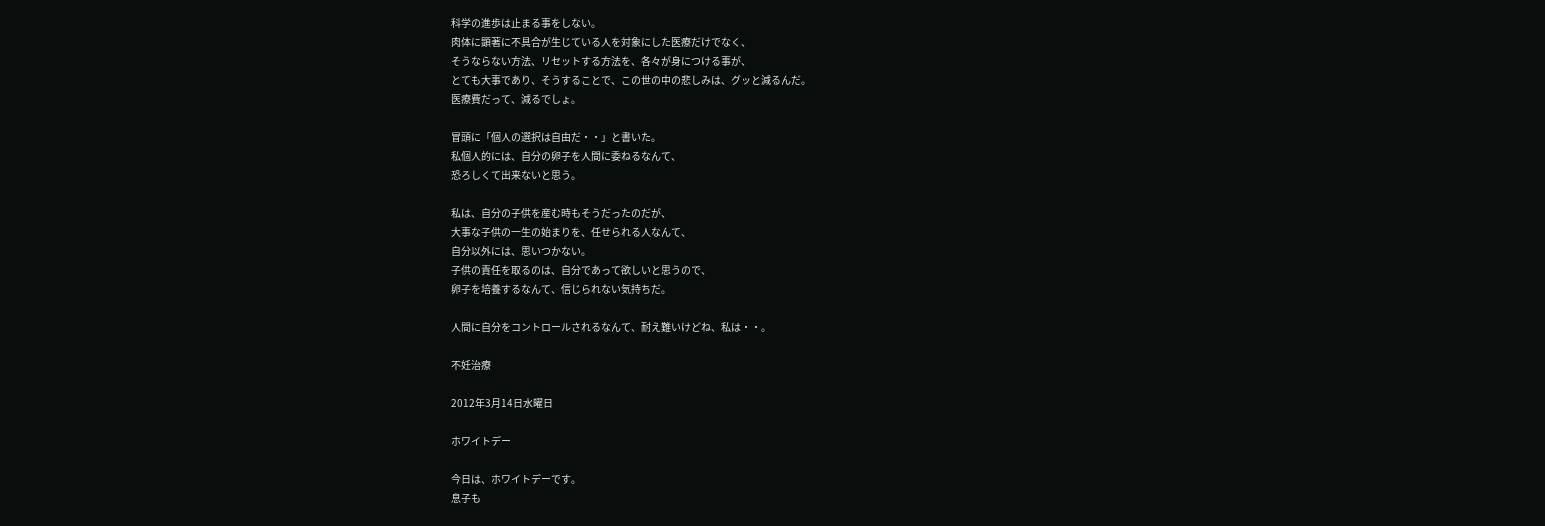科学の進歩は止まる事をしない。
肉体に顕著に不具合が生じている人を対象にした医療だけでなく、
そうならない方法、リセットする方法を、各々が身につける事が、
とても大事であり、そうすることで、この世の中の悲しみは、グッと減るんだ。
医療費だって、減るでしょ。

冒頭に「個人の選択は自由だ・・」と書いた。
私個人的には、自分の卵子を人間に委ねるなんて、
恐ろしくて出来ないと思う。

私は、自分の子供を産む時もそうだったのだが、
大事な子供の一生の始まりを、任せられる人なんて、
自分以外には、思いつかない。
子供の責任を取るのは、自分であって欲しいと思うので、
卵子を培養するなんて、信じられない気持ちだ。

人間に自分をコントロールされるなんて、耐え難いけどね、私は・・。

不妊治療

2012年3月14日水曜日

ホワイトデー

今日は、ホワイトデーです。
息子も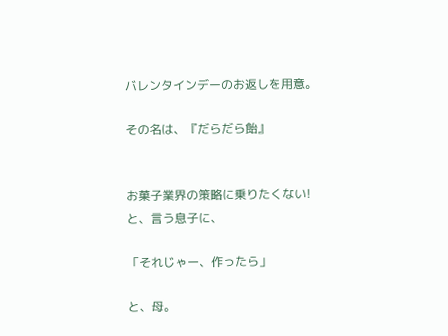バレンタインデーのお返しを用意。

その名は、『だらだら飴』


お菓子業界の策略に乗りたくない!
と、言う息子に、

「それじゃー、作ったら」

と、母。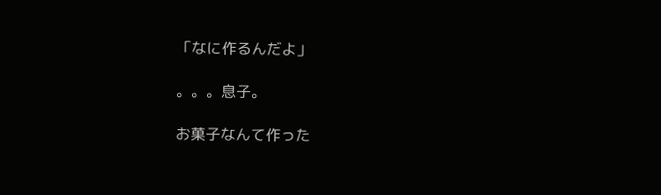「なに作るんだよ」

。。。息子。

お菓子なんて作った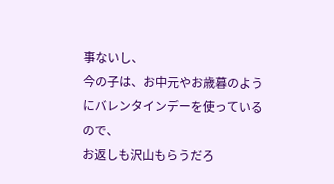事ないし、
今の子は、お中元やお歳暮のようにバレンタインデーを使っているので、
お返しも沢山もらうだろ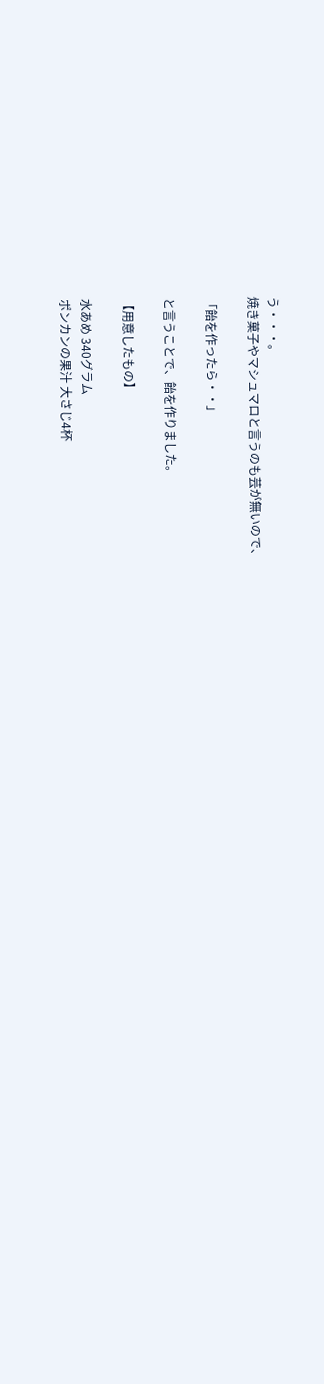う・・・。
焼き菓子やマシュマロと言うのも芸が無いので、

「飴を作ったら・・」

と言うことで、飴を作りました。

【用意したもの】

水あめ 340グラム
ポンカンの果汁 大さじ4杯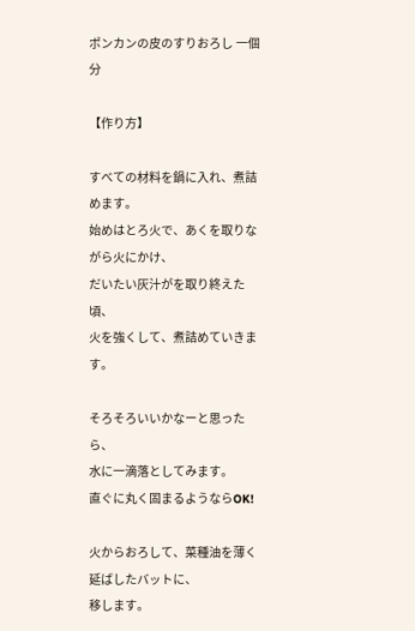ポンカンの皮のすりおろし 一個分

【作り方】

すべての材料を鍋に入れ、煮詰めます。
始めはとろ火で、あくを取りながら火にかけ、
だいたい灰汁がを取り終えた頃、
火を強くして、煮詰めていきます。

そろそろいいかなーと思ったら、
水に一滴落としてみます。
直ぐに丸く固まるようならOK!

火からおろして、菜種油を薄く延ばしたバットに、
移します。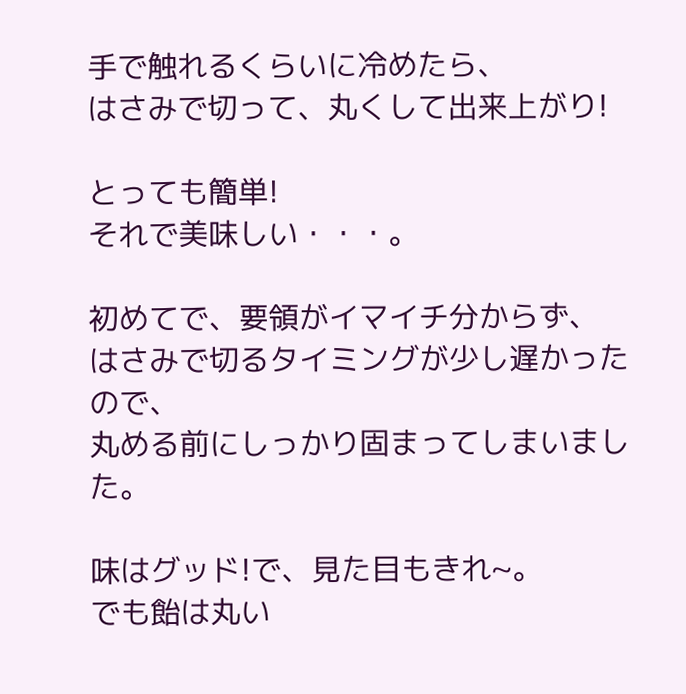手で触れるくらいに冷めたら、
はさみで切って、丸くして出来上がり!

とっても簡単!
それで美味しい・・・。

初めてで、要領がイマイチ分からず、
はさみで切るタイミングが少し遅かったので、
丸める前にしっかり固まってしまいました。

味はグッド!で、見た目もきれ~。
でも飴は丸い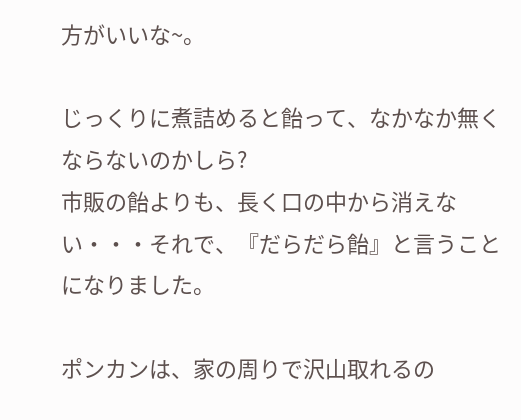方がいいな~。

じっくりに煮詰めると飴って、なかなか無くならないのかしら?
市販の飴よりも、長く口の中から消えない・・・それで、『だらだら飴』と言うことになりました。

ポンカンは、家の周りで沢山取れるの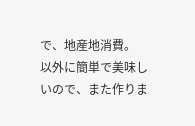で、地産地消費。
以外に簡単で美味しいので、また作りま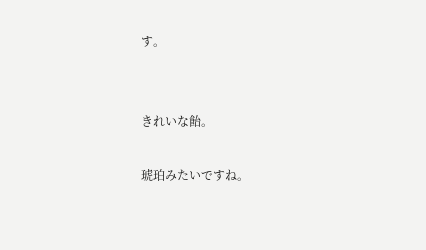す。


きれいな飴。

琥珀みたいですね。